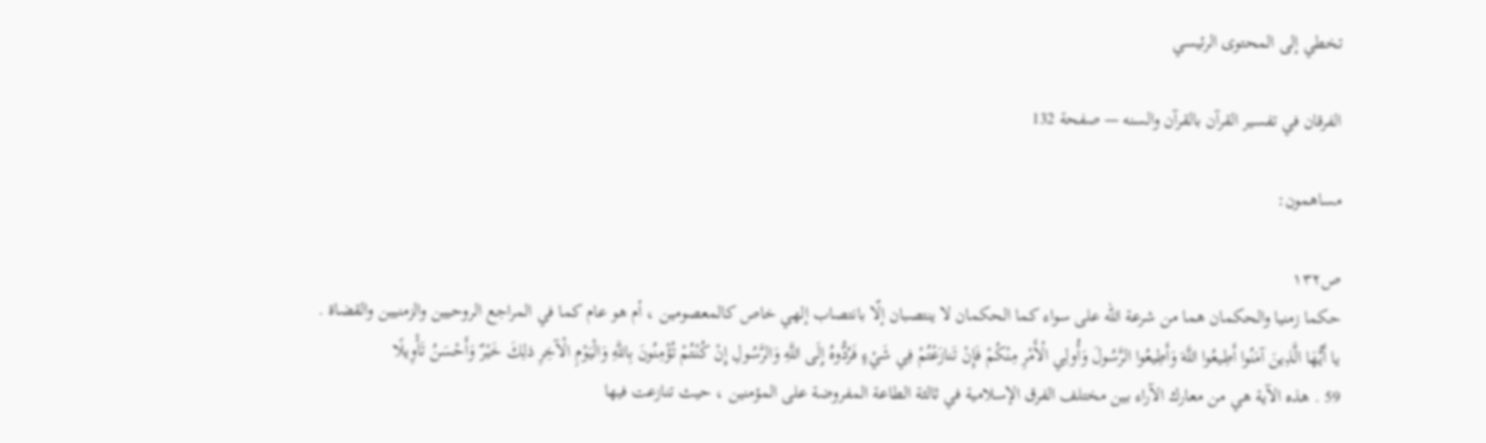تخطي إلى المحتوى الرئيسي

الفرقان في تفسير القرآن بالقرآن والسنه — صفحة 132

مساهمون:

ص١٣٢
حكما زمنيا والحكمان هما من شرعة اللّه على سواء كما الحكمان لا ينتصبان إلّا بانتصاب إلهي خاص كالمعصومين ، أم هو عام كما في المراجع الروحيين والزمنيين والقضاة .
يا أَيُّهَا الَّذِينَ آمَنُوا أَطِيعُوا اللَّهَ وَأَطِيعُوا الرَّسُولَ وَأُولِي الْأَمْرِ مِنْكُمْ فَإِنْ تَنازَعْتُمْ فِي شَيْءٍ فَرُدُّوهُ إِلَى اللَّهِ وَالرَّسُولِ إِنْ كُنْتُمْ تُؤْمِنُونَ بِاللَّهِ وَالْيَوْمِ الْآخِرِ ذلِكَ خَيْرٌ وَأَحْسَنُ تَأْوِيلًا
59 . هذه الآية هي من معارك الآراء بين مختلف الفرق الإسلامية في ثالثة الطاعة المفروضة على المؤمنين ، حيث تنازعت فيها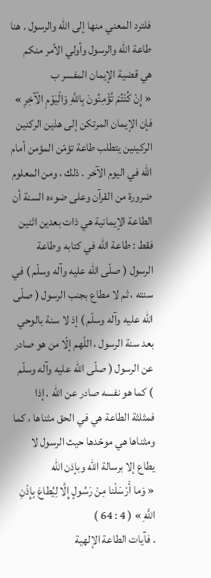فلترد المعني منها إلى اللّه والرسول . هنا طاعة اللّه والرسول وأولي الأمر منكم هي قضية الإيمان المفسر ب
« إِنْ كُنْتُمْ تُؤْمِنُونَ بِاللَّهِ وَالْيَوْمِ الْآخِرِ »
فإن الإيمان المرتكن إلى هذين الركنين الركينين يتطلب طاعة تؤمّن المؤمن أمام اللّه في اليوم الآخر . ذلك ، ومن المعلوم ضرورة من القرآن وعلى ضوءه السنة أن الطاعة الإيمانية هي ذات بعدين اثنين فقط : طاعة اللّه في كتابه وطاعة الرسول ( صلّى اللّه عليه وآله وسلّم ) في سنته ، ثم لا مطاع بجنب الرسول ( صلّى اللّه عليه وآله وسلّم ) إذ لا سنة بالوحي بعد سنة الرسول ، اللّهم إلّا من هو صادر عن الرسول ( صلّى اللّه عليه وآله وسلّم ) كما هو نفسه صادر عن اللّه . إذا فمثلثة الطاعة هي في الحق مثناها ، كما ومثناها هي موحّدها حيث الرسول لا يطاع إلا برسالة اللّه وبإذن اللّه
« وَما أَرْسَلْنا مِنْ رَسُولٍ إِلَّا لِيُطاعَ بِإِذْنِ اللَّهِ » ( 4 : 64 )
. فآيات الطاعة الإلهية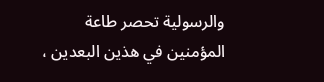والرسولية تحصر طاعة المؤمنين في هذين البعدين ،